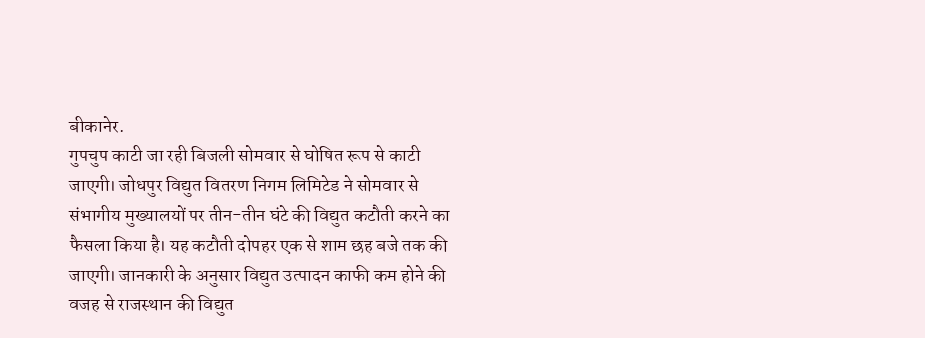बीकानेर.
गुपचुप काटी जा रही बिजली सोमवार से घोषित रूप से काटी जाएगी। जोधपुर विद्युत वितरण निगम लिमिटेड ने सोमवार से संभागीय मुख्यालयों पर तीन-तीन घंटे की विद्युत कटौती करने का फैसला किया है। यह कटौती दोपहर एक से शाम छह बजे तक की जाएगी। जानकारी के अनुसार विद्युत उत्पादन काफी कम होने की वजह से राजस्थान की विद्युत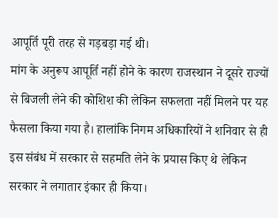आपूर्ति पूरी तरह से गड़बड़ा गई थी।
मांग के अनुरूप आपूर्ति नहीं होने के कारण राजस्थान ने दूसरे राज्यों से बिजली लेने की कोशिश की लेकिन सफलता नहीं मिलने पर यह फैसला किया गया है। हालांकि निगम अधिकारियों ने शनिवार से ही इस संबंध में सरकार से सहमति लेने के प्रयास किए थे लेकिन सरकार ने लगातार इंकार ही किया।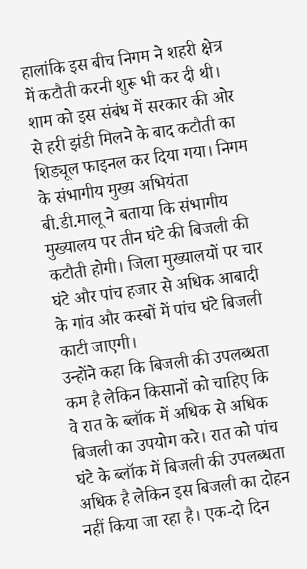हालांकि इस बीच निगम ने शहरी क्षेत्र में कटौती करनी शुरू भी कर दी थी।
शाम को इस संबंध में सरकार की ओर से हरी झंडी मिलने के बाद कटौती का शिड्यूल फाइनल कर दिया गया। निगम के संभागीय मुख्य अभियंता बी.डी.मालू ने बताया कि संभागीय मुख्यालय पर तीन घंटे की बिजली की कटौती होगी। जिला मुख्यालयों पर चार घंटे और पांच हजार से अधिक आबादी के गांव और कस्बों में पांच घंटे बिजली काटी जाएगी।
उन्होंने कहा कि बिजली की उपलब्धता कम है लेकिन किसानों को चाहिए कि वे रात के ब्लॉक में अधिक से अधिक बिजली का उपयोग करे। रात को पांच घंटे के ब्लॉक में बिजली की उपलब्धता अधिक है लेकिन इस बिजली का दोहन नहीं किया जा रहा है। एक-दो दिन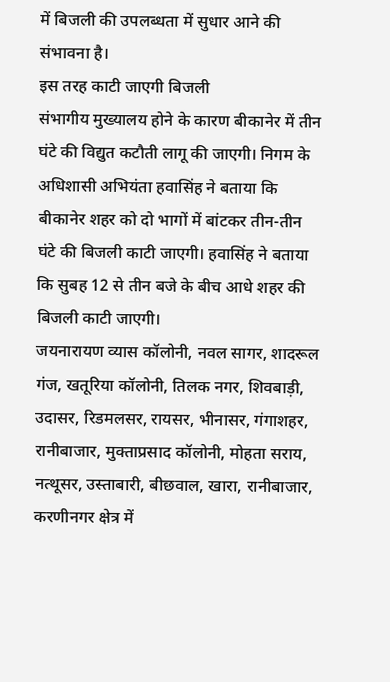में बिजली की उपलब्धता में सुधार आने की संभावना है।
इस तरह काटी जाएगी बिजली
संभागीय मुख्यालय होने के कारण बीकानेर में तीन घंटे की विद्युत कटौती लागू की जाएगी। निगम के अधिशासी अभियंता हवासिंह ने बताया कि बीकानेर शहर को दो भागों में बांटकर तीन-तीन घंटे की बिजली काटी जाएगी। हवासिंह ने बताया कि सुबह 12 से तीन बजे के बीच आधे शहर की बिजली काटी जाएगी।
जयनारायण व्यास कॉलोनी, नवल सागर, शादरूल गंज, खतूरिया कॉलोनी, तिलक नगर, शिवबाड़ी, उदासर, रिडमलसर, रायसर, भीनासर, गंगाशहर, रानीबाजार, मुक्ताप्रसाद कॉलोनी, मोहता सराय, नत्थूसर, उस्ताबारी, बीछवाल, खारा, रानीबाजार, करणीनगर क्षेत्र में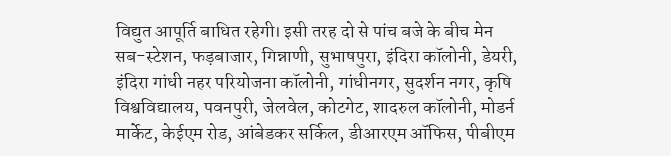विद्युत आपूर्ति बाधित रहेगी। इसी तरह दो से पांच बजे के बीच मेन सब-स्टेशन, फड़बाजार, गिन्नाणी, सुभाषपुरा, इंदिरा कॉलोनी, डेयरी, इंदिरा गांधी नहर परियोजना कॉलोनी, गांधीनगर, सुदर्शन नगर, कृषि विश्वविद्यालय, पवनपुरी, जेलवेल, कोटगेट, शादरुल कॉलोनी, मोडर्न मार्केट, केईएम रोड, आंबेडकर सर्किल, डीआरएम ऑफिस, पीबीएम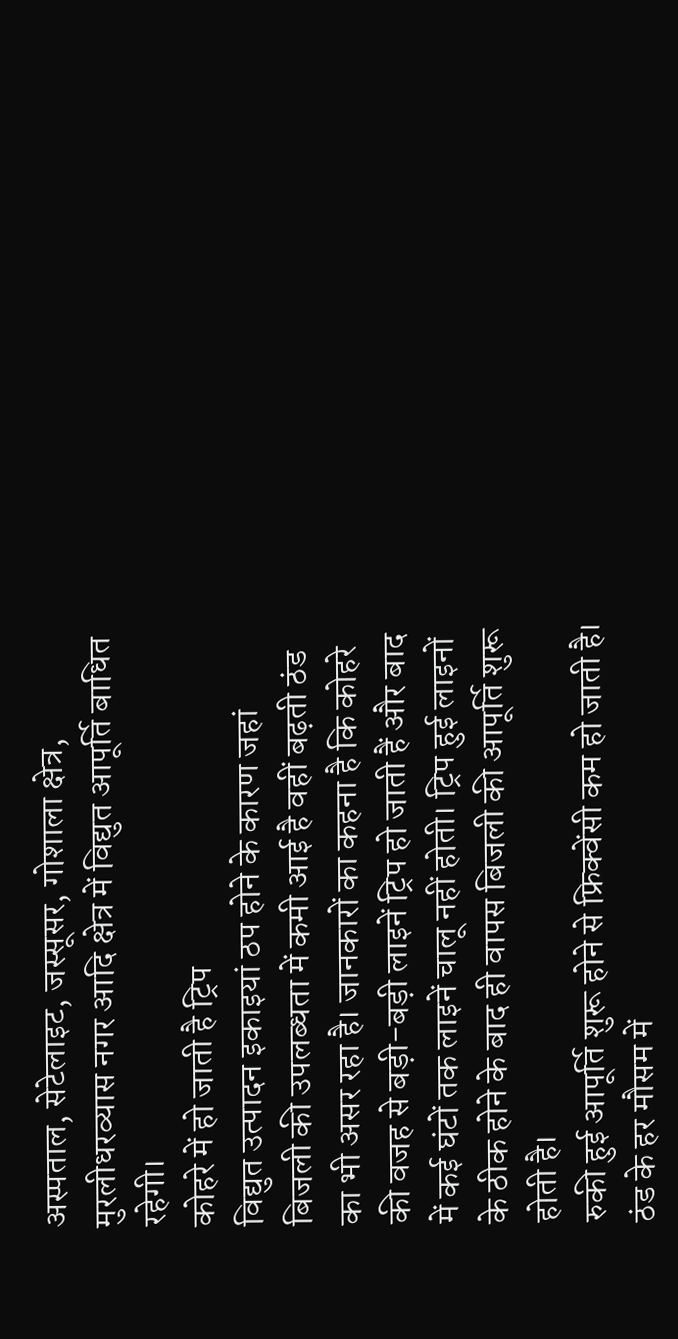अस्पताल, सेटेलाइट, जस्सूसर, गोशाला क्षेत्र, मुरलीधरव्यास नगर आदि क्षेत्र में विद्युत आपूर्ति बाधित रहेगी।
कोहरे में हो जाती है ट्रिप
विद्युत उत्पादन इकाइयां ठप होने के कारण जहां बिजली की उपलब्धता में कमी आई है वहीं बढ़ती ठंड का भी असर रहा है। जानकारों का कहना है कि कोहरे की वजह से बड़ी-बड़ी लाइनें ट्रिप हो जाती हैं और बाद में कई घंटों तक लाइनें चालू नहीं होती। ट्रिप हुई लाइनों के ठीक होने के बाद ही वापस बिजली की आपूर्ति शुरू होती है।
रुकी हुई आपूर्ति शुरू होने से फ्रिक्वेंसी कम हो जाती है। ठंड के हर मौसम में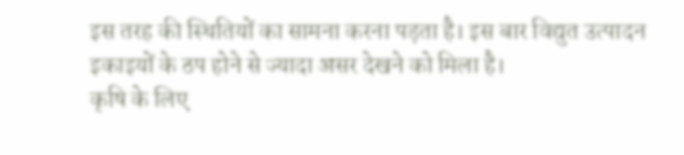इस तरह की स्थितियों का सामना करना पड़ता है। इस बार विद्युत उत्पादन इकाइयों के ठप होने से ज्यादा असर देखने को मिला है।
कृषि के लिए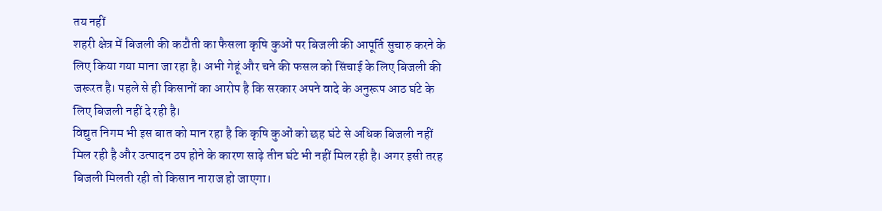तय नहीं
शहरी क्षेत्र में बिजली की कटौती का फैसला कृषि कुओं पर बिजली की आपूर्ति सुचारु करने के लिए किया गया माना जा रहा है। अभी गेहूं और चने की फसल को सिंचाई के लिए बिजली की जरूरत है। पहले से ही किसानों का आरोप है कि सरकार अपने वादे के अनुरूप आठ घंटे के लिए बिजली नहीं दे रही है।
विद्युत निगम भी इस बात को मान रहा है कि कृषि कुओं को छह घंटे से अधिक बिजली नहीं मिल रही है और उत्पादन ठप होने के कारण साढ़े तीन घंटे भी नहीं मिल रही है। अगर इसी तरह बिजली मिलती रही तो किसान नाराज हो जाएगा।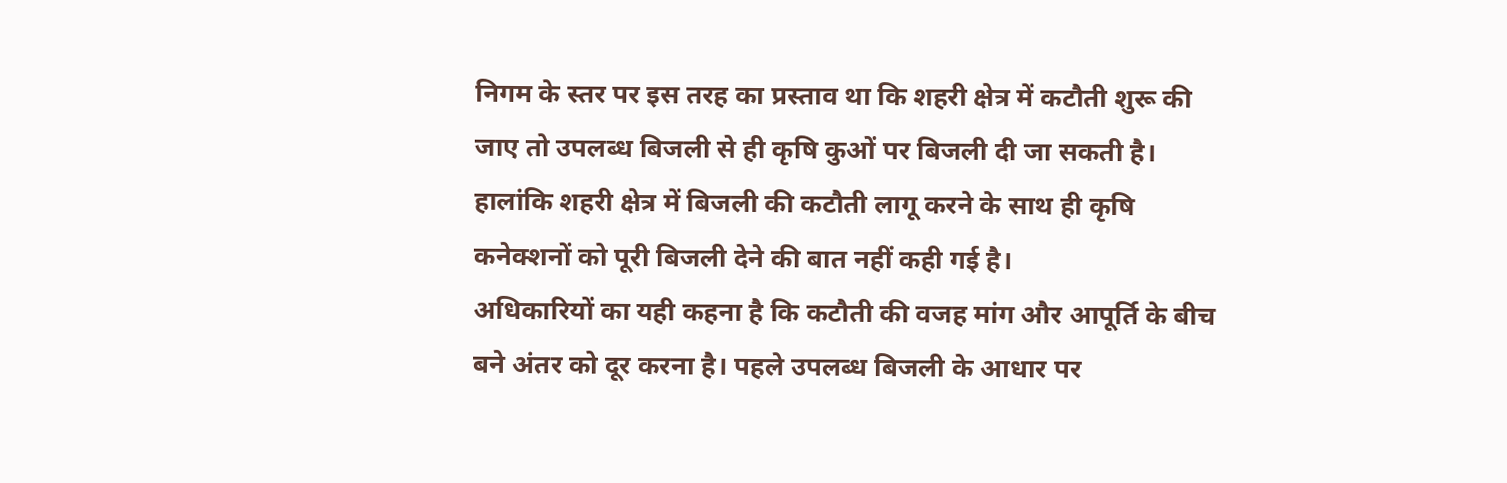निगम के स्तर पर इस तरह का प्रस्ताव था कि शहरी क्षेत्र में कटौती शुरू की जाए तो उपलब्ध बिजली से ही कृषि कुओं पर बिजली दी जा सकती है। हालांकि शहरी क्षेत्र में बिजली की कटौती लागू करने के साथ ही कृषि कनेक्शनों को पूरी बिजली देने की बात नहीं कही गई है।
अधिकारियों का यही कहना है कि कटौती की वजह मांग और आपूर्ति के बीच बने अंतर को दूर करना है। पहले उपलब्ध बिजली के आधार पर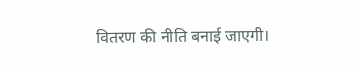वितरण की नीति बनाई जाएगी।